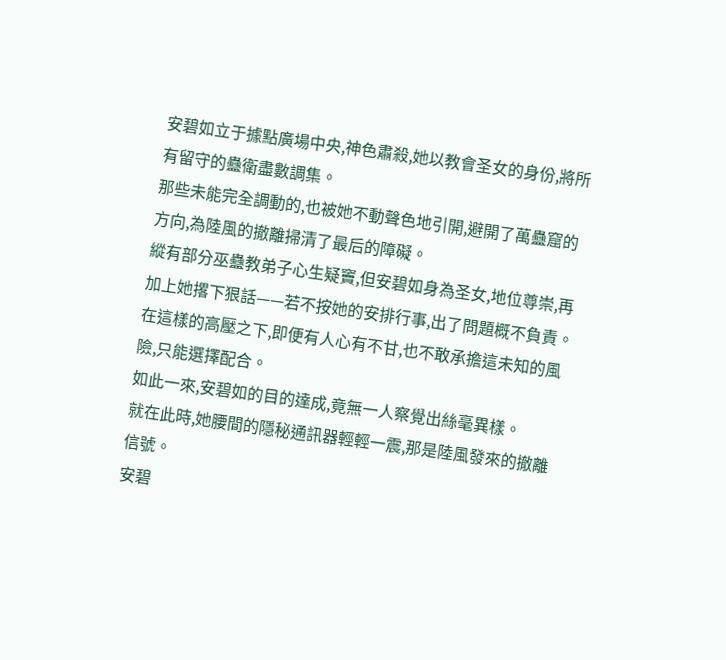安碧如立于據點廣場中央,神色肅殺,她以教會圣女的身份,將所有留守的蠱衛盡數調集。
那些未能完全調動的,也被她不動聲色地引開,避開了萬蠱窟的方向,為陸風的撤離掃清了最后的障礙。
縱有部分巫蠱教弟子心生疑竇,但安碧如身為圣女,地位尊崇,再加上她撂下狠話——若不按她的安排行事,出了問題概不負責。
在這樣的高壓之下,即便有人心有不甘,也不敢承擔這未知的風險,只能選擇配合。
如此一來,安碧如的目的達成,竟無一人察覺出絲毫異樣。
就在此時,她腰間的隱秘通訊器輕輕一震,那是陸風發來的撤離信號。
安碧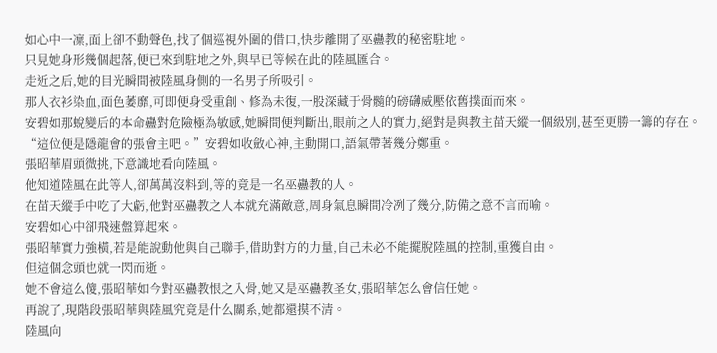如心中一凜,面上卻不動聲色,找了個巡視外圍的借口,快步離開了巫蠱教的秘密駐地。
只見她身形幾個起落,便已來到駐地之外,與早已等候在此的陸風匯合。
走近之后,她的目光瞬間被陸風身側的一名男子所吸引。
那人衣衫染血,面色萎靡,可即便身受重創、修為未復,一股深藏于骨髓的磅礴威壓依舊撲面而來。
安碧如那蛻變后的本命蠱對危險極為敏感,她瞬間便判斷出,眼前之人的實力,絕對是與教主苗天縱一個級別,甚至更勝一籌的存在。
“這位便是隱龍會的張會主吧。”安碧如收斂心神,主動開口,語氣帶著幾分鄭重。
張昭華眉頭微挑,下意識地看向陸風。
他知道陸風在此等人,卻萬萬沒料到,等的竟是一名巫蠱教的人。
在苗天縱手中吃了大虧,他對巫蠱教之人本就充滿敵意,周身氣息瞬間冷冽了幾分,防備之意不言而喻。
安碧如心中卻飛速盤算起來。
張昭華實力強橫,若是能說動他與自己聯手,借助對方的力量,自己未必不能擺脫陸風的控制,重獲自由。
但這個念頭也就一閃而逝。
她不會這么傻,張昭華如今對巫蠱教恨之入骨,她又是巫蠱教圣女,張昭華怎么會信任她。
再說了,現階段張昭華與陸風究竟是什么關系,她都還摸不清。
陸風向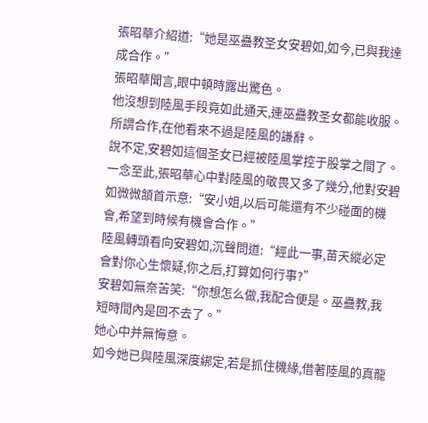張昭華介紹道:“她是巫蠱教圣女安碧如,如今,已與我達成合作。”
張昭華聞言,眼中頓時露出驚色。
他沒想到陸風手段竟如此通天,連巫蠱教圣女都能收服。
所謂合作,在他看來不過是陸風的謙辭。
說不定,安碧如這個圣女已經被陸風掌控于股掌之間了。
一念至此,張昭華心中對陸風的敬畏又多了幾分,他對安碧如微微頷首示意:“安小姐,以后可能還有不少碰面的機會,希望到時候有機會合作。”
陸風轉頭看向安碧如,沉聲問道:“經此一事,苗天縱必定會對你心生懷疑,你之后,打算如何行事?”
安碧如無奈苦笑:“你想怎么做,我配合便是。巫蠱教,我短時間內是回不去了。”
她心中并無悔意。
如今她已與陸風深度綁定,若是抓住機緣,借著陸風的真龍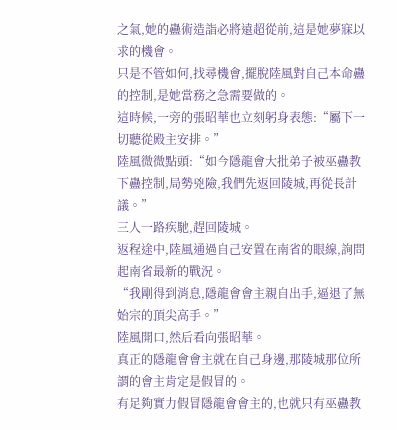之氣,她的蠱術造詣必將遠超從前,這是她夢寐以求的機會。
只是不管如何,找尋機會,擺脫陸風對自己本命蠱的控制,是她當務之急需要做的。
這時候,一旁的張昭華也立刻躬身表態:“屬下一切聽從殿主安排。”
陸風微微點頭:“如今隱龍會大批弟子被巫蠱教下蠱控制,局勢兇險,我們先返回陵城,再從長計議。”
三人一路疾馳,趕回陵城。
返程途中,陸風通過自己安置在南省的眼線,詢問起南省最新的戰況。
“我剛得到消息,隱龍會會主親自出手,逼退了無始宗的頂尖高手。”
陸風開口,然后看向張昭華。
真正的隱龍會會主就在自己身邊,那陵城那位所謂的會主肯定是假冒的。
有足夠實力假冒隱龍會會主的,也就只有巫蠱教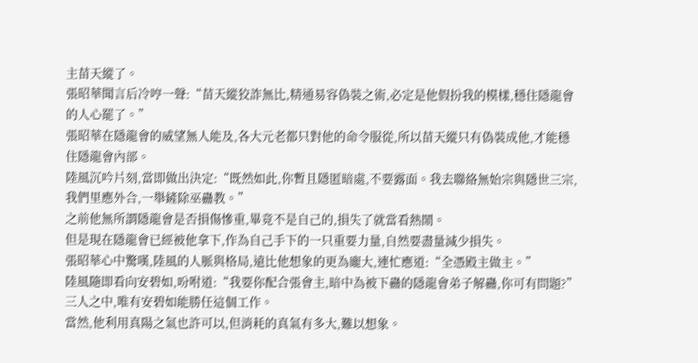主苗天縱了。
張昭華聞言后冷哼一聲:“苗天縱狡詐無比,精通易容偽裝之術,必定是他假扮我的模樣,穩住隱龍會的人心罷了。”
張昭華在隱龍會的威望無人能及,各大元老都只對他的命令服從,所以苗天縱只有偽裝成他,才能穩住隱龍會內部。
陸風沉吟片刻,當即做出決定:“既然如此,你暫且隱匿暗處,不要露面。我去聯絡無始宗與隱世三宗,我們里應外合,一舉鏟除巫蠱教。”
之前他無所謂隱龍會是否損傷慘重,畢竟不是自己的,損失了就當看熱鬧。
但是現在隱龍會已經被他拿下,作為自己手下的一只重要力量,自然要盡量減少損失。
張昭華心中驚嘆,陸風的人脈與格局,遠比他想象的更為龐大,連忙應道:“全憑殿主做主。”
陸風隨即看向安碧如,吩咐道:“我要你配合張會主,暗中為被下蠱的隱龍會弟子解蠱,你可有問題?”
三人之中,唯有安碧如能勝任這個工作。
當然,他利用真陽之氣也許可以,但消耗的真氣有多大,難以想象。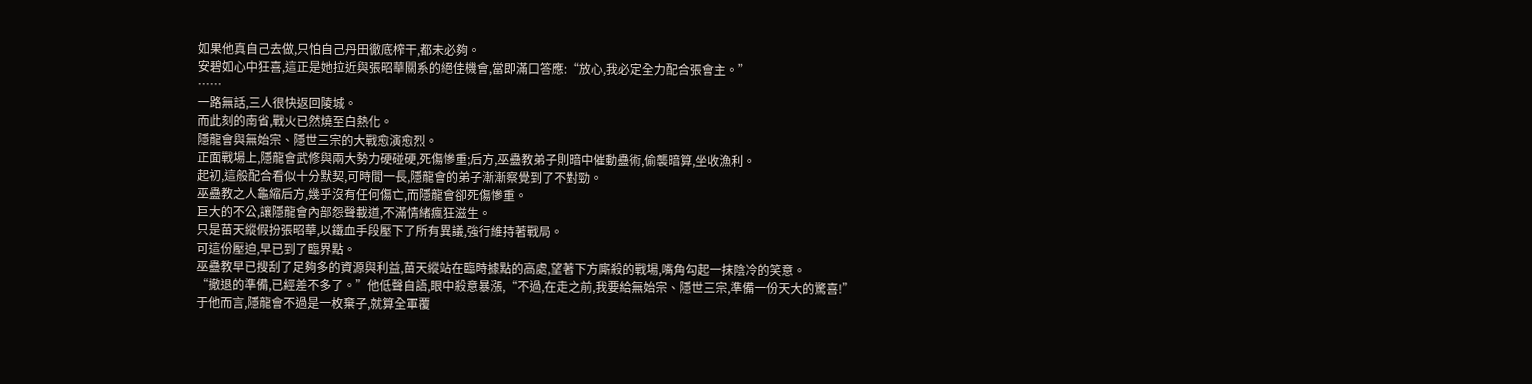如果他真自己去做,只怕自己丹田徹底榨干,都未必夠。
安碧如心中狂喜,這正是她拉近與張昭華關系的絕佳機會,當即滿口答應:“放心,我必定全力配合張會主。”
……
一路無話,三人很快返回陵城。
而此刻的南省,戰火已然燒至白熱化。
隱龍會與無始宗、隱世三宗的大戰愈演愈烈。
正面戰場上,隱龍會武修與兩大勢力硬碰硬,死傷慘重;后方,巫蠱教弟子則暗中催動蠱術,偷襲暗算,坐收漁利。
起初,這般配合看似十分默契,可時間一長,隱龍會的弟子漸漸察覺到了不對勁。
巫蠱教之人龜縮后方,幾乎沒有任何傷亡,而隱龍會卻死傷慘重。
巨大的不公,讓隱龍會內部怨聲載道,不滿情緒瘋狂滋生。
只是苗天縱假扮張昭華,以鐵血手段壓下了所有異議,強行維持著戰局。
可這份壓迫,早已到了臨界點。
巫蠱教早已搜刮了足夠多的資源與利益,苗天縱站在臨時據點的高處,望著下方廝殺的戰場,嘴角勾起一抹陰冷的笑意。
“撤退的準備,已經差不多了。”他低聲自語,眼中殺意暴漲,“不過,在走之前,我要給無始宗、隱世三宗,準備一份天大的驚喜!”
于他而言,隱龍會不過是一枚棄子,就算全軍覆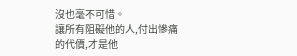沒也毫不可惜。
讓所有阻礙他的人,付出慘痛的代價,才是他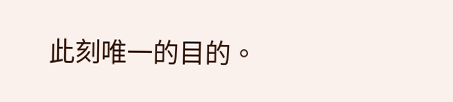此刻唯一的目的。